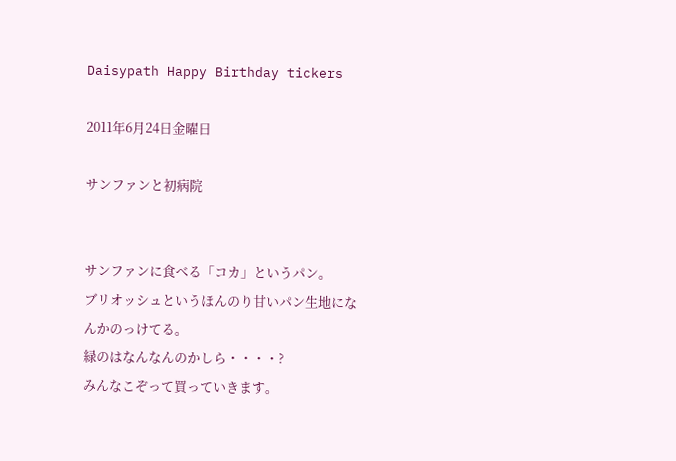Daisypath Happy Birthday tickers

2011年6月24日金曜日

サンファンと初病院


サンファンに食べる「コカ」というパン。
ブリオッシュというほんのり甘いパン生地になんかのっけてる。
緑のはなんなんのかしら・・・・?
みんなこぞって買っていきます。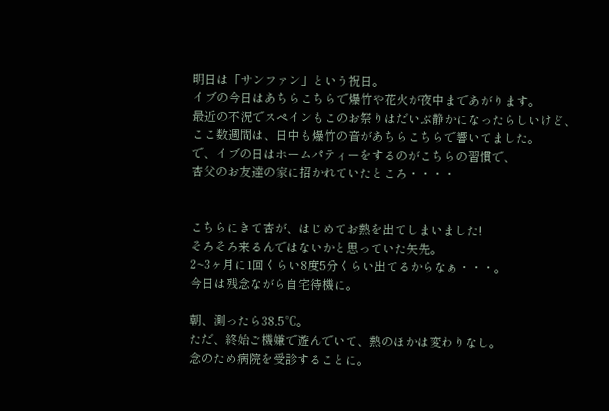明日は「サンファン」という祝日。
イブの今日はあちらこちらで爆竹や花火が夜中まであがります。
最近の不況でスペインもこのお祭りはだいぶ静かになったらしいけど、
ここ数週間は、日中も爆竹の音があちらこちらで響いてました。
で、イブの日はホームパティーをするのがこちらの習慣で、
杏父のお友達の家に招かれていたところ・・・・


こちらにきて杏が、はじめてお熱を出てしまいました!
そろそろ来るんではないかと思っていた矢先。
2~3ヶ月に1回くらい8度5分くらい出てるからなぁ・・・。
今日は残念ながら自宅待機に。

朝、測ったら38.5℃。
ただ、終始ご機嫌で遊んでいて、熱のほかは変わりなし。
念のため病院を受診することに。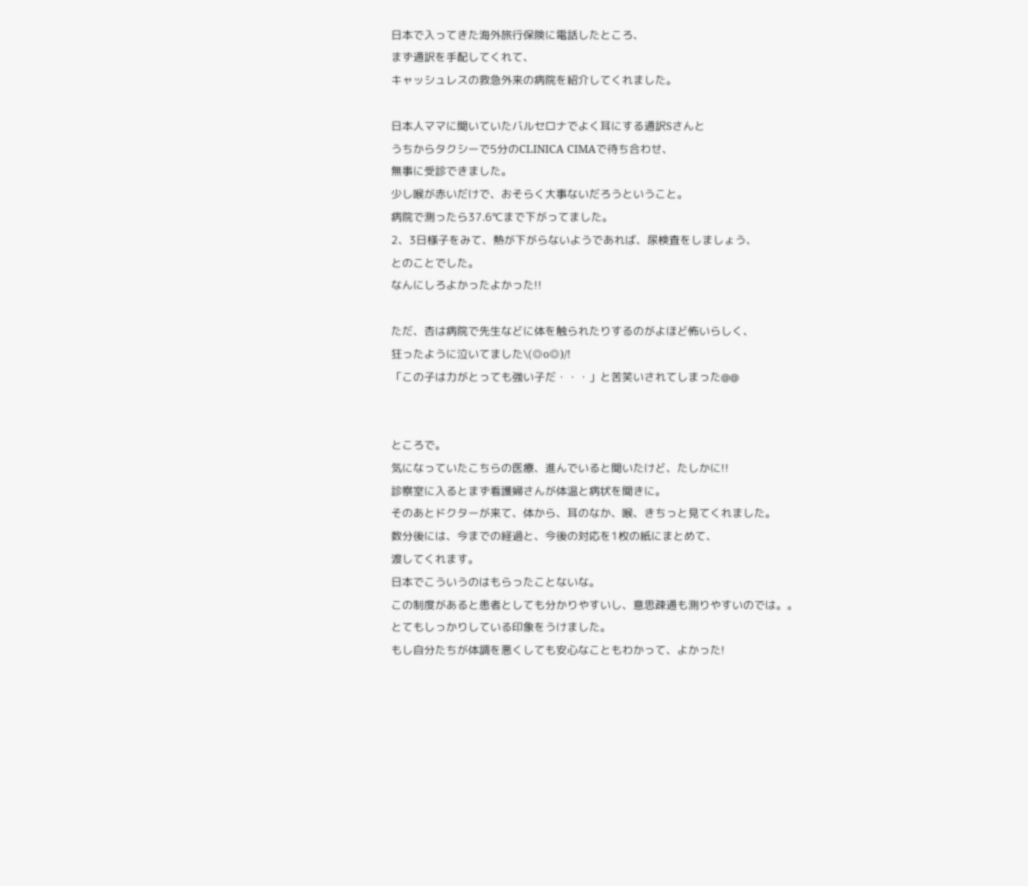日本で入ってきた海外旅行保険に電話したところ、
まず通訳を手配してくれて、
キャッシュレスの救急外来の病院を紹介してくれました。

日本人ママに聞いていたバルセロナでよく耳にする通訳Sさんと
うちからタクシーで5分のCLINICA CIMAで待ち合わせ、
無事に受診できました。
少し喉が赤いだけで、おそらく大事ないだろうということ。
病院で測ったら37.6℃まで下がってました。
2、3日様子をみて、熱が下がらないようであれば、尿検査をしましょう、
とのことでした。
なんにしろよかったよかった!!

ただ、杏は病院で先生などに体を触られたりするのがよほど怖いらしく、
狂ったように泣いてました\(◎o◎)/!
「この子は力がとっても強い子だ・・・」と苦笑いされてしまった@@


ところで。
気になっていたこちらの医療、進んでいると聞いたけど、たしかに!!
診察室に入るとまず看護婦さんが体温と病状を聞きに。
そのあとドクターが来て、体から、耳のなか、喉、きちっと見てくれました。
数分後には、今までの経過と、今後の対応を1枚の紙にまとめて、
渡してくれます。
日本でこういうのはもらったことないな。
この制度があると患者としても分かりやすいし、意思疎通も測りやすいのでは。。
とてもしっかりしている印象をうけました。
もし自分たちが体調を悪くしても安心なこともわかって、よかった!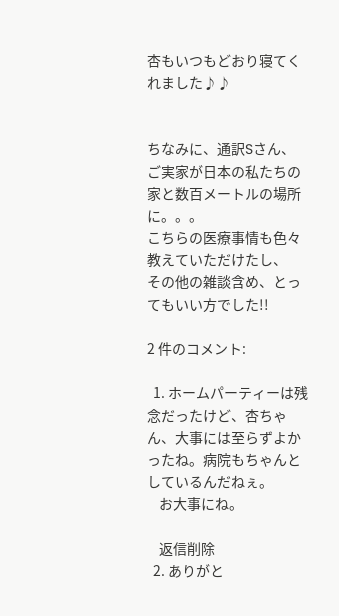杏もいつもどおり寝てくれました♪♪


ちなみに、通訳Sさん、
ご実家が日本の私たちの家と数百メートルの場所に。。。
こちらの医療事情も色々教えていただけたし、
その他の雑談含め、とってもいい方でした!!

2 件のコメント:

  1. ホームパーティーは残念だったけど、杏ちゃん、大事には至らずよかったね。病院もちゃんとしているんだねぇ。
    お大事にね。

    返信削除
  2. ありがと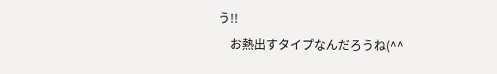う!!
    お熱出すタイプなんだろうね(^^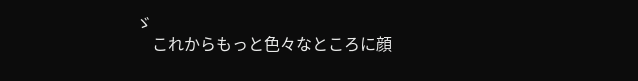ゞ
    これからもっと色々なところに顔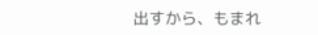出すから、もまれ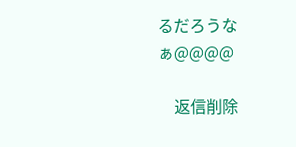るだろうなぁ@@@@

    返信削除